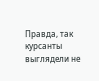Правда, так курсанты выглядели не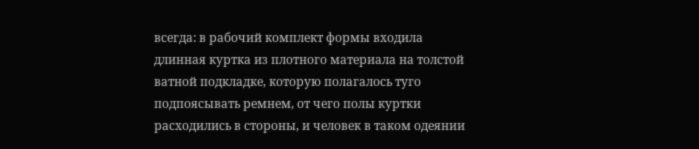всегда: в рабочий комплект формы входила длинная куртка из плотного материала на толстой ватной подкладке, которую полагалось туго подпоясывать ремнем, от чего полы куртки расходились в стороны, и человек в таком одеянии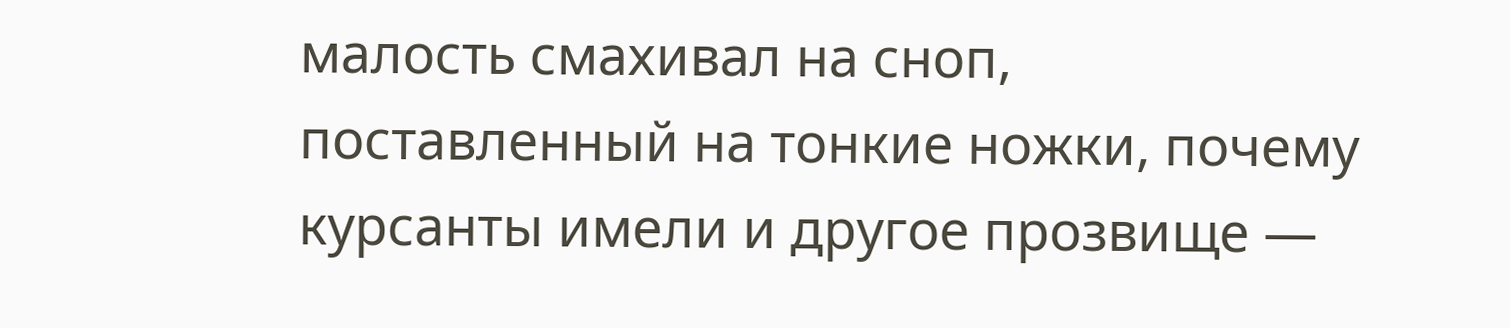малость смахивал на сноп, поставленный на тонкие ножки, почему курсанты имели и другое прозвище —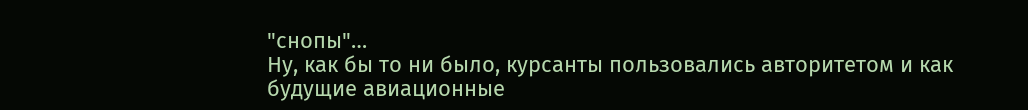"снопы"…
Ну, как бы то ни было, курсанты пользовались авторитетом и как будущие авиационные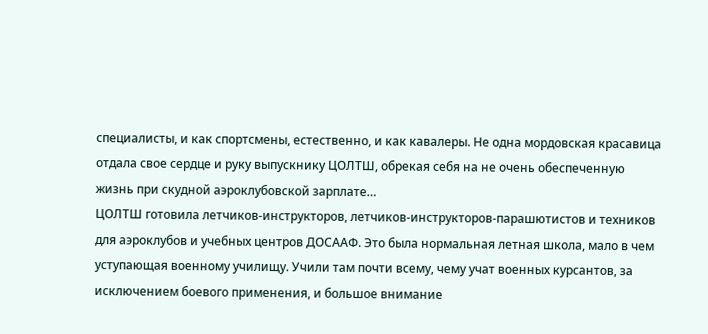специалисты, и как спортсмены, естественно, и как кавалеры. Не одна мордовская красавица отдала свое сердце и руку выпускнику ЦОЛТШ, обрекая себя на не очень обеспеченную жизнь при скудной аэроклубовской зарплате…
ЦОЛТШ готовила летчиков-инструкторов, летчиков-инструкторов-парашютистов и техников для аэроклубов и учебных центров ДОСААФ. Это была нормальная летная школа, мало в чем уступающая военному училищу. Учили там почти всему, чему учат военных курсантов, за исключением боевого применения, и большое внимание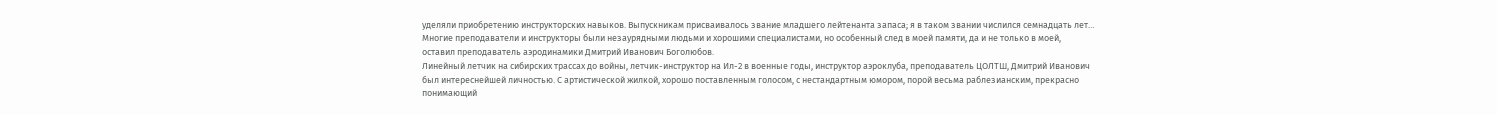уделяли приобретению инструкторских навыков. Выпускникам присваивалось звание младшего лейтенанта запаса; я в таком звании числился семнадцать лет…
Многие преподаватели и инструкторы были незаурядными людьми и хорошими специалистами, но особенный след в моей памяти, да и не только в моей, оставил преподаватель аэродинамики Дмитрий Иванович Боголюбов.
Линейный летчик на сибирских трассах до войны, летчик-инструктор на Ил-2 в военные годы, инструктор аэроклуба, преподаватель ЦОЛТШ, Дмитрий Иванович был интереснейшей личностью. С артистической жилкой, хорошо поставленным голосом, с нестандартным юмором, порой весьма раблезианским, прекрасно понимающий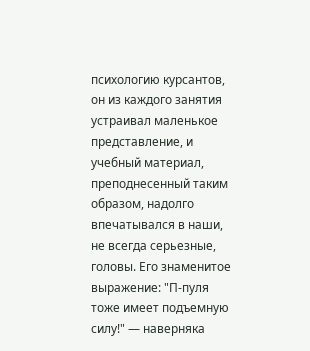психологию курсантов, он из каждого занятия устраивал маленькое представление, и учебный материал, преподнесенный таким образом, надолго впечатывался в наши, не всегда серьезные, головы. Его знаменитое выражение: "П-пуля тоже имеет подъемную силу!" — наверняка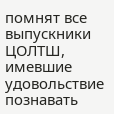помнят все выпускники ЦОЛТШ, имевшие удовольствие познавать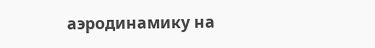аэродинамику на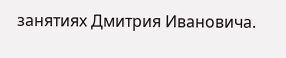занятиях Дмитрия Ивановича.